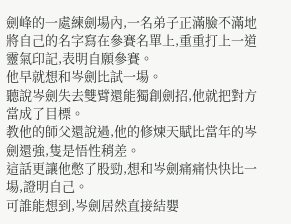劍峰的一處練劍場內,一名弟子正滿臉不滿地將自己的名字寫在參賽名單上,重重打上一道靈氣印記,表明自願參賽。
他早就想和岑劍比試一場。
聽說岑劍失去雙臂還能獨創劍招,他就把對方當成了目標。
教他的師父還說過,他的修煉天賦比當年的岑劍還強,隻是悟性稍差。
這話更讓他憋了股勁,想和岑劍痛痛快快比一場,證明自己。
可誰能想到,岑劍居然直接結嬰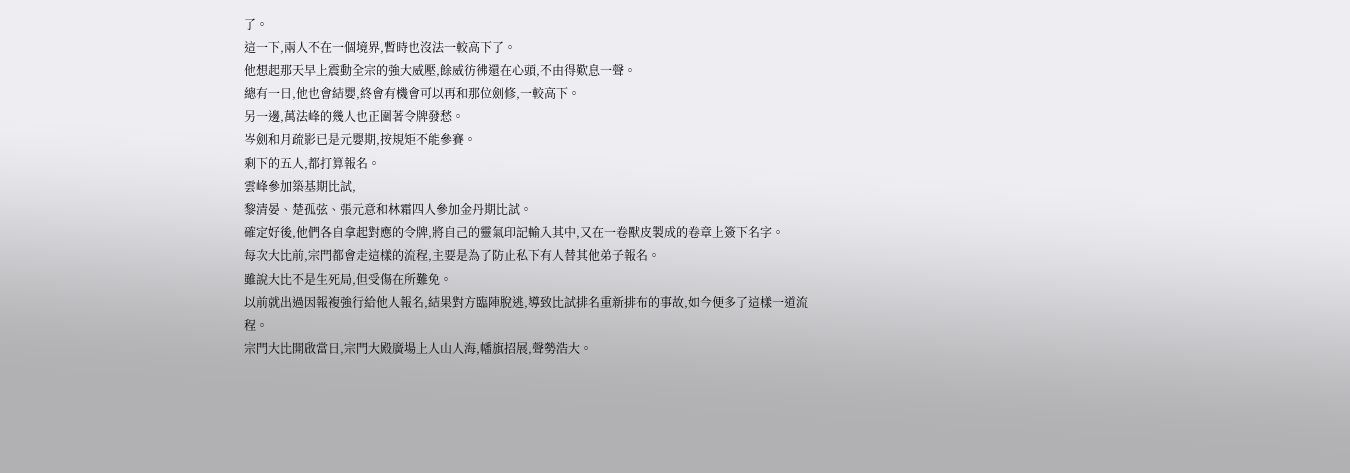了。
這一下,兩人不在一個境界,暫時也沒法一較高下了。
他想起那天早上震動全宗的強大威壓,餘威彷彿還在心頭,不由得歎息一聲。
總有一日,他也會結嬰,終會有機會可以再和那位劍修,一較高下。
另一邊,萬法峰的幾人也正圍著令牌發愁。
岑劍和月疏影已是元嬰期,按規矩不能參賽。
剩下的五人,都打算報名。
雲峰參加築基期比試,
黎清晏、楚孤弦、張元意和林霜四人參加金丹期比試。
確定好後,他們各自拿起對應的令牌,將自己的靈氣印記輸入其中,又在一卷獸皮製成的卷章上簽下名字。
每次大比前,宗門都會走這樣的流程,主要是為了防止私下有人替其他弟子報名。
雖說大比不是生死局,但受傷在所難免。
以前就出過因報複強行給他人報名,結果對方臨陣脫逃,導致比試排名重新排布的事故,如今便多了這樣一道流程。
宗門大比開啟當日,宗門大殿廣場上人山人海,幡旗招展,聲勢浩大。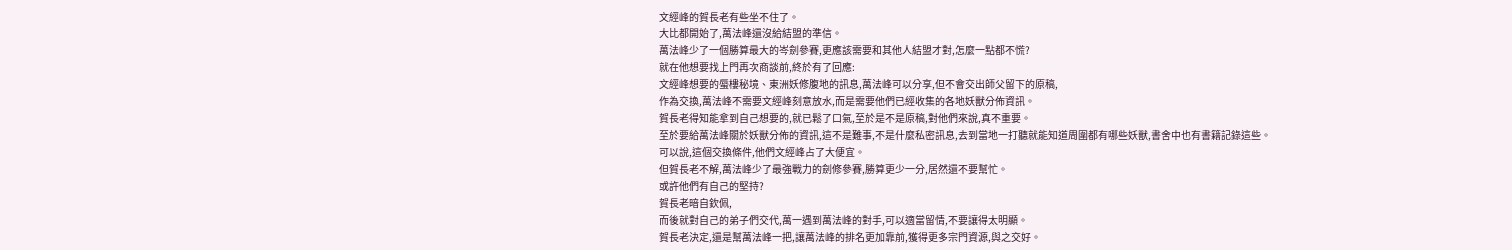文經峰的賀長老有些坐不住了。
大比都開始了,萬法峰還沒給結盟的準信。
萬法峰少了一個勝算最大的岑劍參賽,更應該需要和其他人結盟才對,怎麼一點都不慌?
就在他想要找上門再次商談前,終於有了回應:
文經峰想要的蜃樓秘境、東洲妖修腹地的訊息,萬法峰可以分享,但不會交出師父留下的原稿,
作為交換,萬法峰不需要文經峰刻意放水,而是需要他們已經收集的各地妖獸分佈資訊。
賀長老得知能拿到自己想要的,就已鬆了口氣,至於是不是原稿,對他們來說,真不重要。
至於要給萬法峰關於妖獸分佈的資訊,這不是難事,不是什麼私密訊息,去到當地一打聽就能知道周圍都有哪些妖獸,書舍中也有書籍記錄這些。
可以說,這個交換條件,他們文經峰占了大便宜。
但賀長老不解,萬法峰少了最強戰力的劍修參賽,勝算更少一分,居然還不要幫忙。
或許他們有自己的堅持?
賀長老暗自欽佩,
而後就對自己的弟子們交代,萬一遇到萬法峰的對手,可以適當留情,不要讓得太明顯。
賀長老決定,還是幫萬法峰一把,讓萬法峰的排名更加靠前,獲得更多宗門資源,與之交好。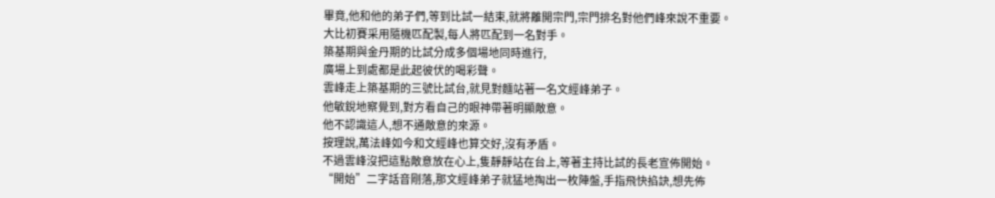畢竟,他和他的弟子們,等到比試一結束,就將離開宗門,宗門排名對他們峰來說不重要。
大比初賽采用隨機匹配製,每人將匹配到一名對手。
築基期與金丹期的比試分成多個場地同時進行,
廣場上到處都是此起彼伏的喝彩聲。
雲峰走上築基期的三號比試台,就見對麵站著一名文經峰弟子。
他敏銳地察覺到,對方看自己的眼神帶著明顯敵意。
他不認識這人,想不通敵意的來源。
按理說,萬法峰如今和文經峰也算交好,沒有矛盾。
不過雲峰沒把這點敵意放在心上,隻靜靜站在台上,等著主持比試的長老宣佈開始。
“開始”二字話音剛落,那文經峰弟子就猛地掏出一枚陣盤,手指飛快掐訣,想先佈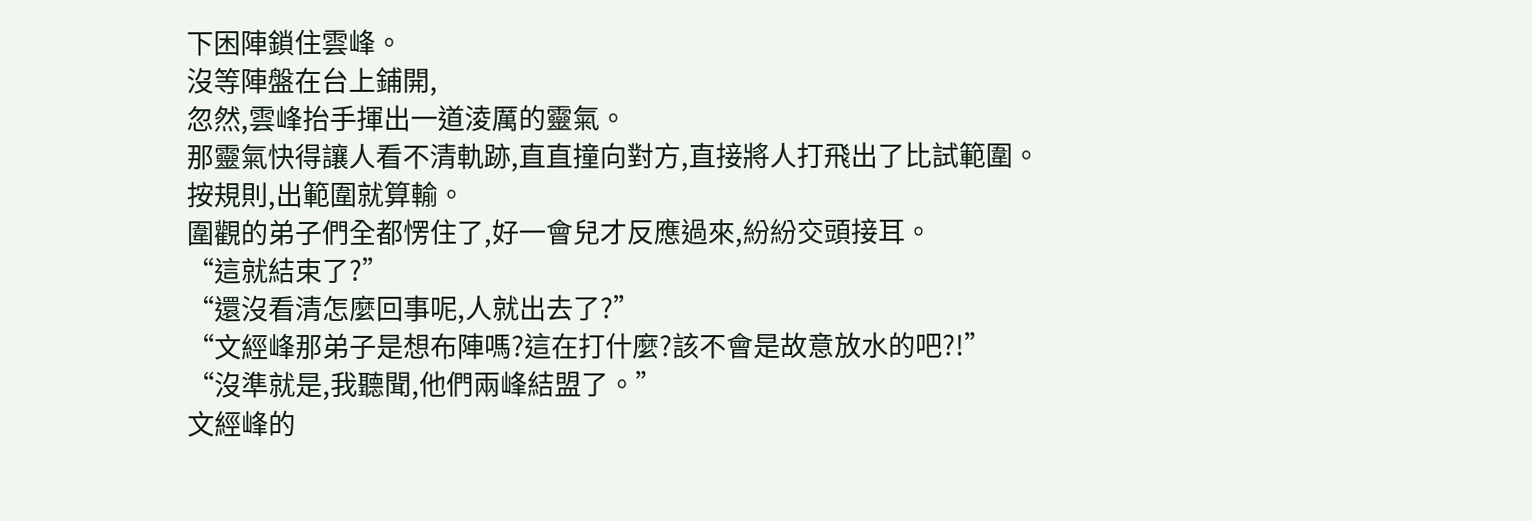下困陣鎖住雲峰。
沒等陣盤在台上鋪開,
忽然,雲峰抬手揮出一道淩厲的靈氣。
那靈氣快得讓人看不清軌跡,直直撞向對方,直接將人打飛出了比試範圍。
按規則,出範圍就算輸。
圍觀的弟子們全都愣住了,好一會兒才反應過來,紛紛交頭接耳。
“這就結束了?”
“還沒看清怎麼回事呢,人就出去了?”
“文經峰那弟子是想布陣嗎?這在打什麼?該不會是故意放水的吧?!”
“沒準就是,我聽聞,他們兩峰結盟了。”
文經峰的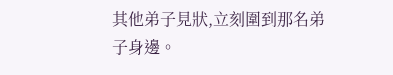其他弟子見狀,立刻圍到那名弟子身邊。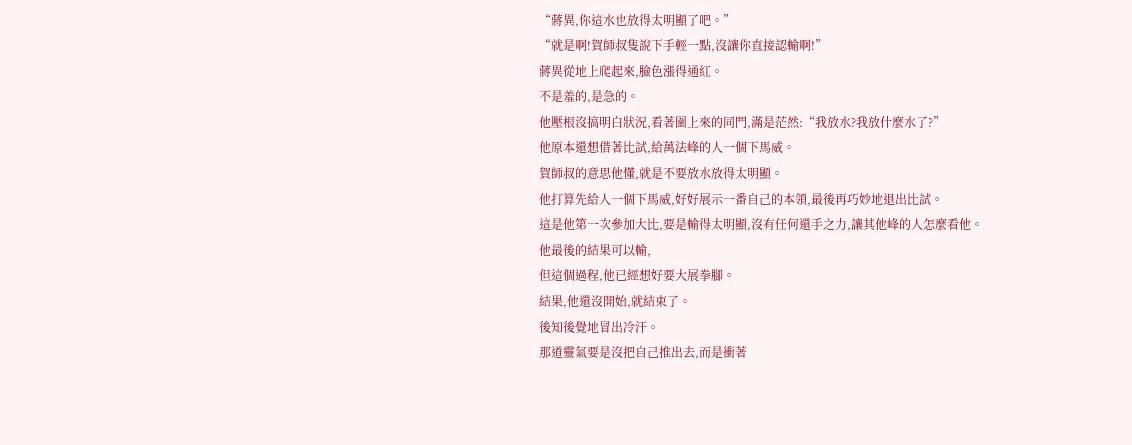“蔣異,你這水也放得太明顯了吧。”
“就是啊!賀師叔隻說下手輕一點,沒讓你直接認輸啊!”
蔣異從地上爬起來,臉色漲得通紅。
不是羞的,是急的。
他壓根沒搞明白狀況,看著圍上來的同門,滿是茫然:“我放水?我放什麼水了?”
他原本還想借著比試,給萬法峰的人一個下馬威。
賀師叔的意思他懂,就是不要放水放得太明顯。
他打算先給人一個下馬威,好好展示一番自己的本領,最後再巧妙地退出比試。
這是他第一次參加大比,要是輸得太明顯,沒有任何還手之力,讓其他峰的人怎麼看他。
他最後的結果可以輸,
但這個過程,他已經想好要大展拳腳。
結果,他還沒開始,就結束了。
後知後覺地冒出冷汗。
那道靈氣要是沒把自己推出去,而是衝著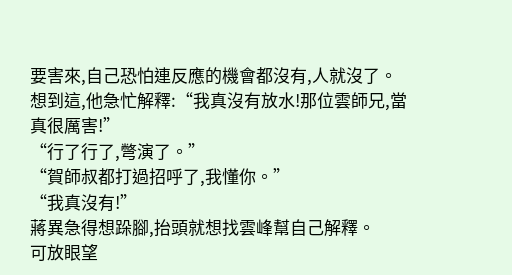要害來,自己恐怕連反應的機會都沒有,人就沒了。
想到這,他急忙解釋:“我真沒有放水!那位雲師兄,當真很厲害!”
“行了行了,彆演了。”
“賀師叔都打過招呼了,我懂你。”
“我真沒有!”
蔣異急得想跺腳,抬頭就想找雲峰幫自己解釋。
可放眼望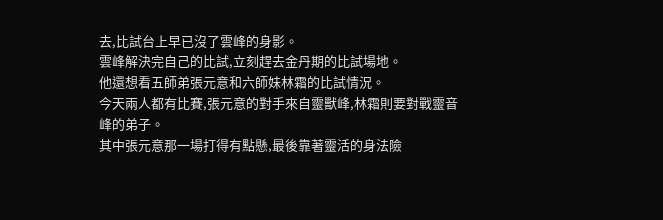去,比試台上早已沒了雲峰的身影。
雲峰解決完自己的比試,立刻趕去金丹期的比試場地。
他還想看五師弟張元意和六師妹林霜的比試情況。
今天兩人都有比賽,張元意的對手來自靈獸峰,林霜則要對戰靈音峰的弟子。
其中張元意那一場打得有點懸,最後靠著靈活的身法險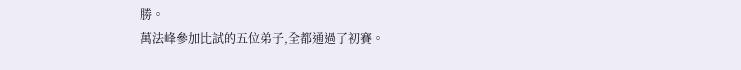勝。
萬法峰參加比試的五位弟子,全都通過了初賽。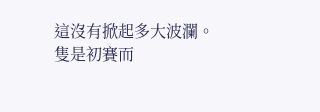這沒有掀起多大波瀾。
隻是初賽而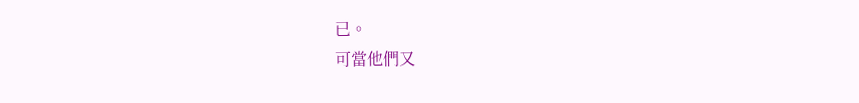已。
可當他們又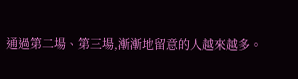通過第二場、第三場,漸漸地留意的人越來越多。